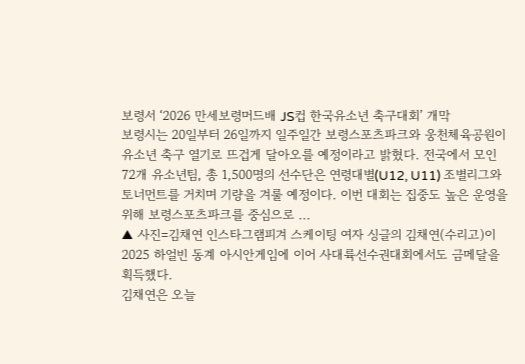보령서 ‘2026 만세보령머드배 JS컵 한국유소년 축구대회’ 개막
보령시는 20일부터 26일까지 일주일간 보령스포츠파크와 웅천체육공원이 유소년 축구 열기로 뜨겁게 달아오를 예정이라고 밝혔다. 전국에서 모인 72개 유소년팀, 총 1,500명의 선수단은 연령대별(U12, U11) 조별리그와 토너먼트를 거치며 기량을 겨룰 예정이다. 이번 대회는 집중도 높은 운영을 위해 보령스포츠파크를 중심으로 ...
▲ 사진=김채연 인스타그램피겨 스케이팅 여자 싱글의 김채연(수리고)이 2025 하얼빈 동계 아시안게임에 이어 사대륙선수권대회에서도 금메달을 획득했다.
김채연은 오늘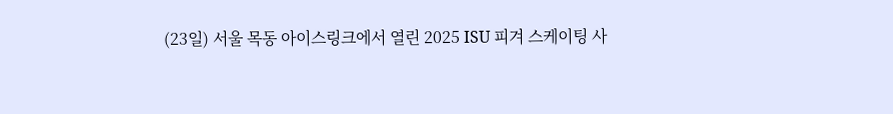(23일) 서울 목동 아이스링크에서 열린 2025 ISU 피겨 스케이팅 사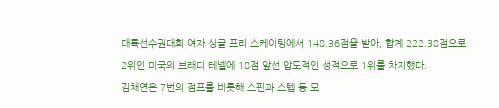대륙선수권대회 여자 싱글 프리 스케이팅에서 148.36점을 받아, 합계 222.38점으로 2위인 미국의 브래디 테넬에 18점 앞선 압도적인 성적으로 1위를 차지했다.
김채연은 7번의 점프를 비롯해 스핀과 스텝 등 모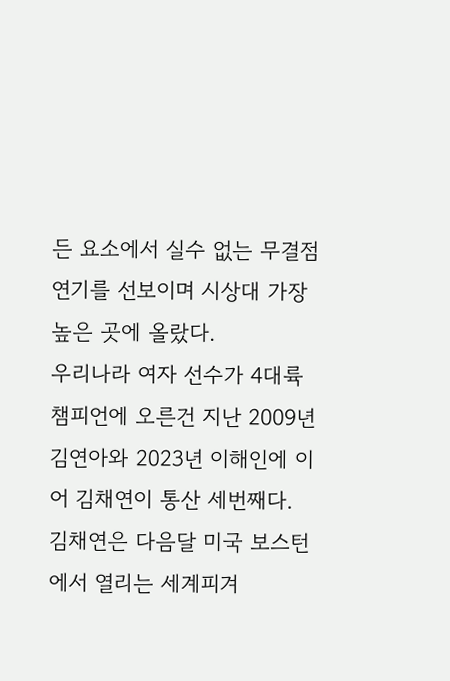든 요소에서 실수 없는 무결점 연기를 선보이며 시상대 가장 높은 곳에 올랐다.
우리나라 여자 선수가 4대륙 챔피언에 오른건 지난 2009년 김연아와 2023년 이해인에 이어 김채연이 통산 세번째다.
김채연은 다음달 미국 보스턴에서 열리는 세계피겨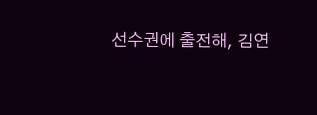선수권에 출전해, 김연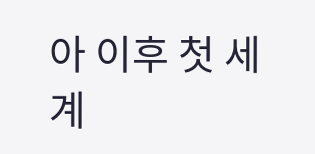아 이후 첫 세계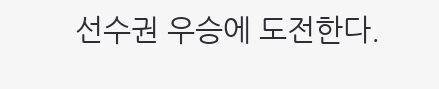선수권 우승에 도전한다.